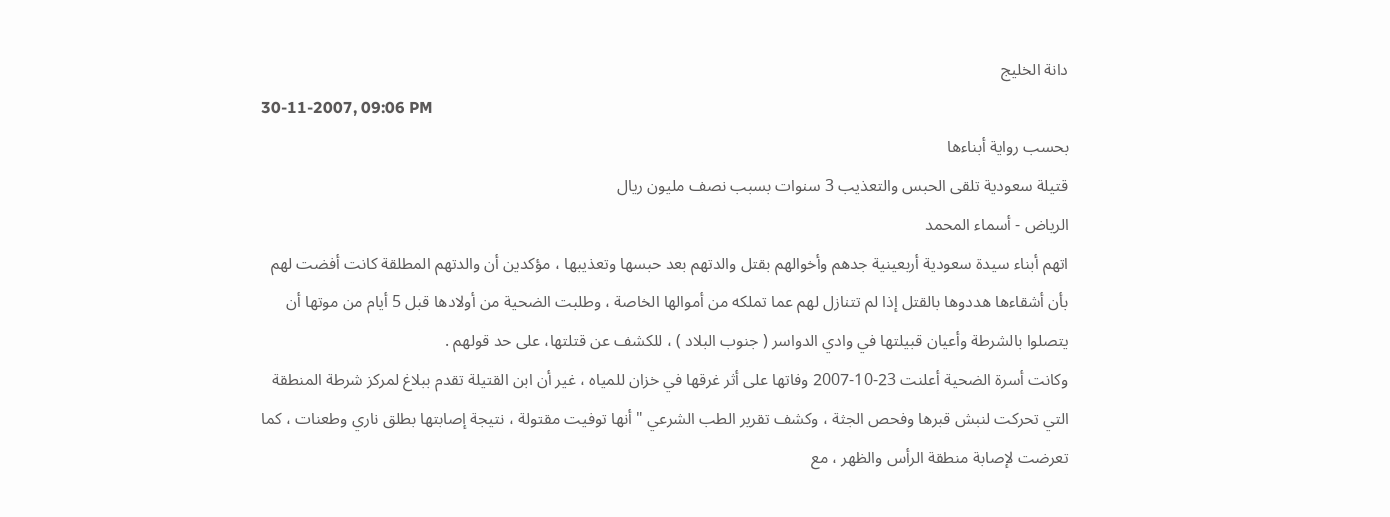دانة الخليج
30-11-2007, 09:06 PM
بحسب رواية أبناءها
قتيلة سعودية تلقى الحبس والتعذيب 3 سنوات بسبب نصف مليون ريال
الرياض - أسماء المحمد
اتهم أبناء سيدة سعودية أربعينية جدهم وأخوالهم بقتل والدتهم بعد حبسها وتعذيبها ، مؤكدين أن والدتهم المطلقة كانت أفضت لهم بأن أشقاءها هددوها بالقتل إذا لم تتنازل لهم عما تملكه من أموالها الخاصة ، وطلبت الضحية من أولادها قبل 5 أيام من موتها أن يتصلوا بالشرطة وأعيان قبيلتها في وادي الدواسر ( جنوب البلاد ) ، للكشف عن قتلتها، على حد قولهم .
وكانت أسرة الضحية أعلنت 23-10-2007 وفاتها على أثر غرقها في خزان للمياه ، غير أن ابن القتيلة تقدم ببلاغ لمركز شرطة المنطقة التي تحركت لنبش قبرها وفحص الجثة ، وكشف تقرير الطب الشرعي " أنها توفيت مقتولة ، نتيجة إصابتها بطلق ناري وطعنات ، كما تعرضت لإصابة منطقة الرأس والظهر ، مع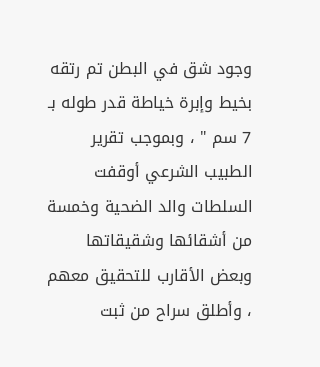وجود شق في البطن تم رتقه بخيط وإبرة خياطة قدر طوله بـ 7 سم " ، وبموجب تقرير الطبيب الشرعي أوقفت السلطات والد الضحية وخمسة من أشقائها وشقيقاتها وبعض الأقارب للتحقيق معهم ، وأطلق سراح من ثبت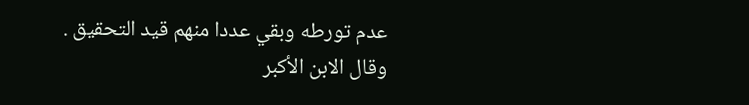عدم تورطه وبقي عددا منهم قيد التحقيق .
وقال الابن الأكبر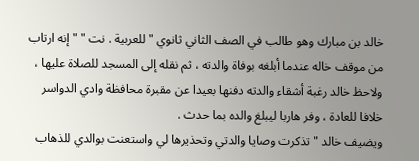خالد بن مبارك وهو طالب في الصف الثاني ثانوي " للعربية . نت " " إنه ارتاب من موقف خاله عندما أبلغه بوفاة والدته ، ثم نقله إلى المسجد للصلاة عليها ، ولاحظ خالد رغبة أشقاء والدته دفنها بعيدا عن مقبرة محافظة وادي الدواسر خلافا للعادة ، وفر هاربا ليبلغ والده بما حدث .
ويضيف خالد " تذكرت وصايا والدتي وتحذيرها لي واستعنت بوالدي للذهاب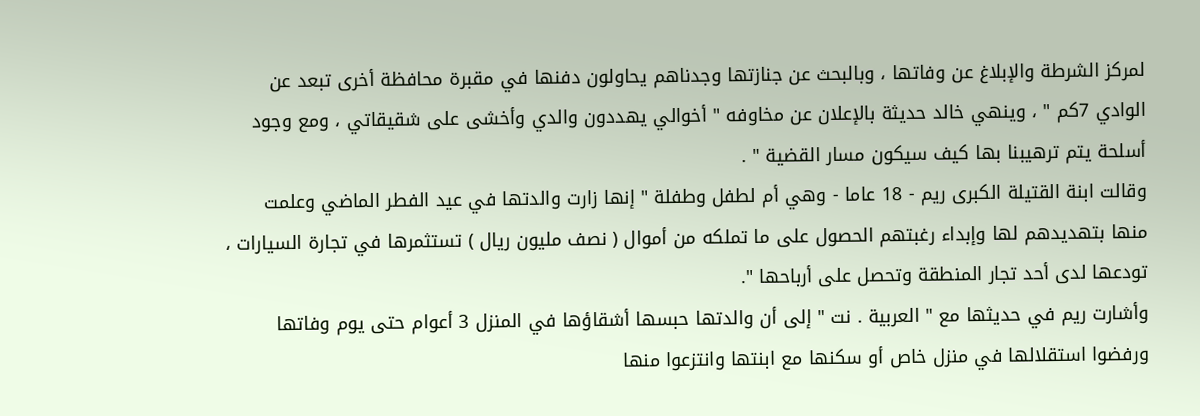لمركز الشرطة والإبلاغ عن وفاتها ، وبالبحث عن جنازتها وجدناهم يحاولون دفنها في مقبرة محافظة أخرى تبعد عن الوادي 7كم " ، وينهي خالد حديثة بالإعلان عن مخاوفه " أخوالي يهددون والدي وأخشى على شقيقاتي ، ومع وجود أسلحة يتم ترهيبنا بها كيف سيكون مسار القضية " .
وقالت ابنة القتيلة الكبرى ريم - 18 عاما - وهي أم لطفل وطفلة " إنها زارت والدتها في عيد الفطر الماضي وعلمت منها بتهديدهم لها وإبداء رغبتهم الحصول على ما تملكه من أموال ( نصف مليون ريال ) تستثمرها في تجارة السيارات ، تودعها لدى أحد تجار المنطقة وتحصل على أرباحها ".
وأشارت ريم في حديثها مع " العربية . نت " إلى أن والدتها حبسها أشقاؤها في المنزل 3 أعوام حتى يوم وفاتها ورفضوا استقلالها في منزل خاص أو سكنها مع ابنتها وانتزعوا منها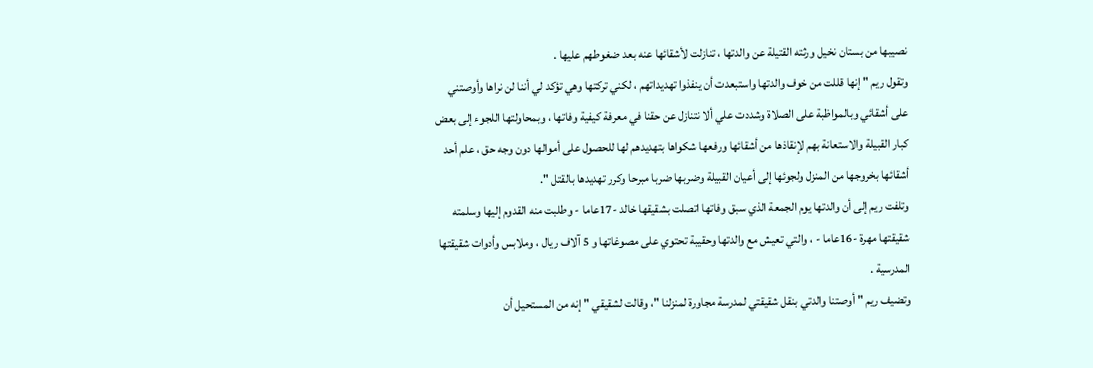نصيبها من بستان نخيل ورثته القتيلة عن والدتها ، تنازلت لأشقائها عنه بعد ضغوطهم عليها .
وتقول ريم " إنها قللت من خوف والدتها واستبعدت أن ينفذوا تهديداتهم ، لكني تركتها وهي تؤكد لي أننا لن نراها وأوصتني على أشقائي وبالمواظبة على الصلاة وشددت علي ألا نتنازل عن حقنا في معرفة كيفية وفاتها ، وبمحاولتها اللجوء إلى بعض كبار القبيلة والاستعانة بهم لإنقاذها من أشقائها ورفعها شكواها بتهديدهم لها للحصول على أموالها دون وجه حق ، علم أحد أشقائها بخروجها من المنزل ولجوئها إلى أعيان القبيلة وضربها ضربا مبرحا وكرر تهديدها بالقتل ".
وتلفت ريم إلى أن والدتها يوم الجمعة الذي سبق وفاتها اتصلت بشقيقها خالد -17عاما - وطلبت منه القدوم إليها وسلمته شقيقتها مهرة -16عاما - ، والتي تعيش مع والدتها وحقيبة تحتوي على مصوغاتها و 5 آلاف ريال ، وملابس وأدوات شقيقتها المدرسية .
وتضيف ريم " أوصتنا والدتي بنقل شقيقتي لمدرسة مجاورة لمنزلنا "، وقالت لشقيقي " إنه من المستحيل أن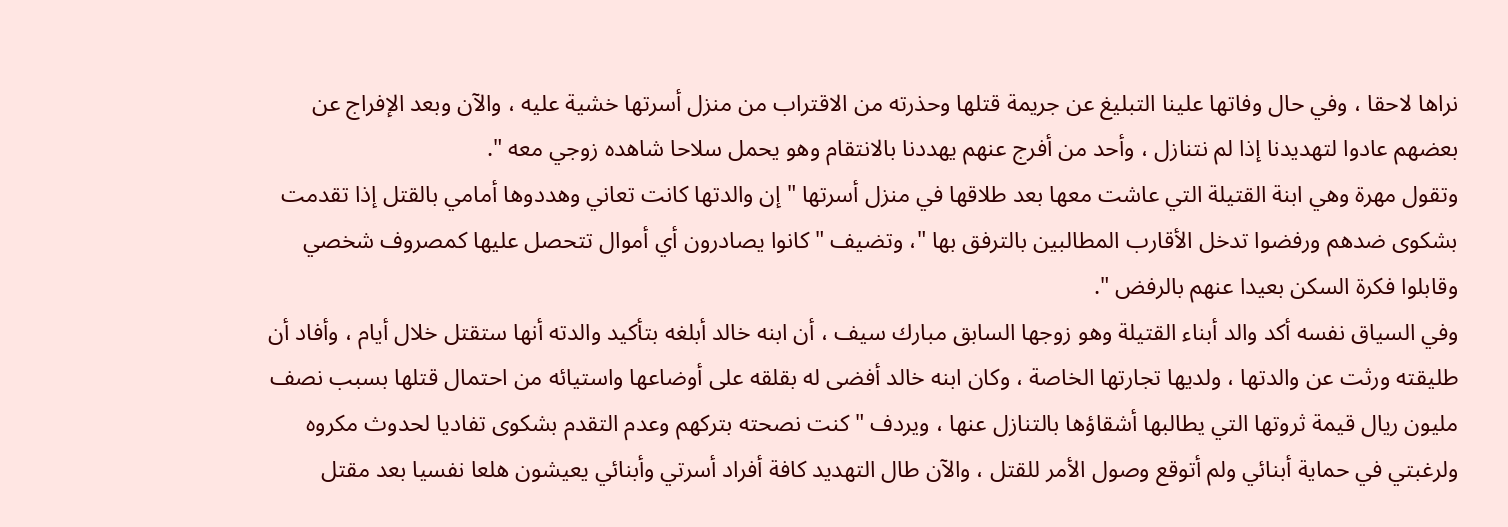نراها لاحقا ، وفي حال وفاتها علينا التبليغ عن جريمة قتلها وحذرته من الاقتراب من منزل أسرتها خشية عليه ، والآن وبعد الإفراج عن بعضهم عادوا لتهديدنا إذا لم نتنازل ، وأحد من أفرج عنهم يهددنا بالانتقام وهو يحمل سلاحا شاهده زوجي معه ".
وتقول مهرة وهي ابنة القتيلة التي عاشت معها بعد طلاقها في منزل أسرتها " إن والدتها كانت تعاني وهددوها أمامي بالقتل إذا تقدمت بشكوى ضدهم ورفضوا تدخل الأقارب المطالبين بالترفق بها "، وتضيف " كانوا يصادرون أي أموال تتحصل عليها كمصروف شخصي وقابلوا فكرة السكن بعيدا عنهم بالرفض ".
وفي السياق نفسه أكد والد أبناء القتيلة وهو زوجها السابق مبارك سيف ، أن ابنه خالد أبلغه بتأكيد والدته أنها ستقتل خلال أيام ، وأفاد أن طليقته ورثت عن والدتها ، ولديها تجارتها الخاصة ، وكان ابنه خالد أفضى له بقلقه على أوضاعها واستيائه من احتمال قتلها بسبب نصف مليون ريال قيمة ثروتها التي يطالبها أشقاؤها بالتنازل عنها ، ويردف " كنت نصحته بتركهم وعدم التقدم بشكوى تفاديا لحدوث مكروه ولرغبتي في حماية أبنائي ولم أتوقع وصول الأمر للقتل ، والآن طال التهديد كافة أفراد أسرتي وأبنائي يعيشون هلعا نفسيا بعد مقتل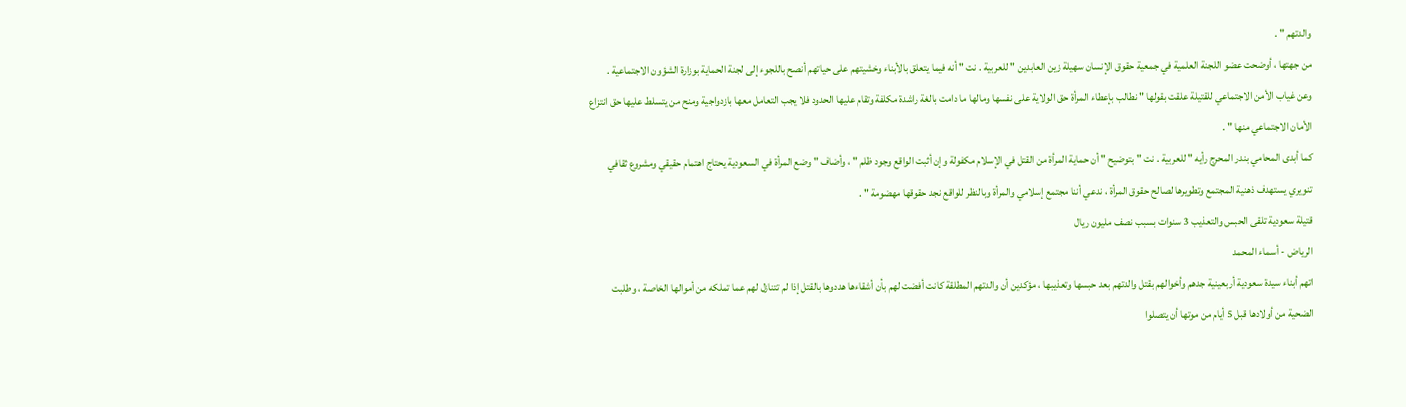والدتهم " .
من جهتها ، أوضحت عضو اللجنة العلمية في جمعية حقوق الإنسان سهيلة زين العابدين " للعربية . نت " أنه فيما يتعلق بالأبناء وخشيتهم على حياتهم أنصح باللجوء إلى لجنة الحماية بوزارة الشؤون الاجتماعية .
وعن غياب الأمن الاجتماعي للقتيلة علقت بقولها " نطالب بإعطاء المرأة حق الولاية على نفسها ومالها ما دامت بالغة راشدة مكلفة وتقام عليها الحدود فلا يجب التعامل معها بازدواجية ومنح من يتسلط عليها حق انتزاع الأمان الاجتماعي منها " .
كما أبدى المحامي بندر المحرج رأيه " للعربية . نت " بتوضيح " أن حماية المرأة من القتل في الإسلام مكفولة وإن أثبت الواقع وجود ظلم " ، وأضاف " وضع المرأة في السعودية يحتاج اهتمام حقيقي ومشروع ثقافي تنويري يستهدف ذهنية المجتمع وتطويرها لصالح حقوق المرأة ، ندعي أننا مجتمع إسلامي والمرأة وبالنظر للواقع نجد حقوقها مهضومة " .
قتيلة سعودية تلقى الحبس والتعذيب 3 سنوات بسبب نصف مليون ريال
الرياض - أسماء المحمد
اتهم أبناء سيدة سعودية أربعينية جدهم وأخوالهم بقتل والدتهم بعد حبسها وتعذيبها ، مؤكدين أن والدتهم المطلقة كانت أفضت لهم بأن أشقاءها هددوها بالقتل إذا لم تتنازل لهم عما تملكه من أموالها الخاصة ، وطلبت الضحية من أولادها قبل 5 أيام من موتها أن يتصلوا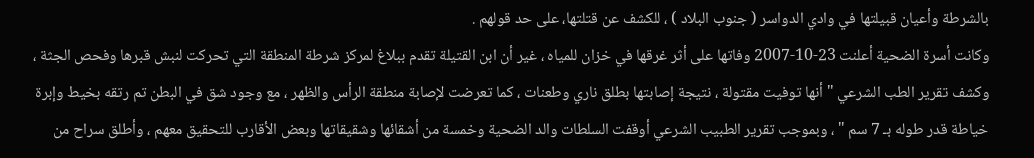بالشرطة وأعيان قبيلتها في وادي الدواسر ( جنوب البلاد ) ، للكشف عن قتلتها، على حد قولهم .
وكانت أسرة الضحية أعلنت 23-10-2007 وفاتها على أثر غرقها في خزان للمياه ، غير أن ابن القتيلة تقدم ببلاغ لمركز شرطة المنطقة التي تحركت لنبش قبرها وفحص الجثة ، وكشف تقرير الطب الشرعي " أنها توفيت مقتولة ، نتيجة إصابتها بطلق ناري وطعنات ، كما تعرضت لإصابة منطقة الرأس والظهر ، مع وجود شق في البطن تم رتقه بخيط وإبرة خياطة قدر طوله بـ 7 سم " ، وبموجب تقرير الطبيب الشرعي أوقفت السلطات والد الضحية وخمسة من أشقائها وشقيقاتها وبعض الأقارب للتحقيق معهم ، وأطلق سراح من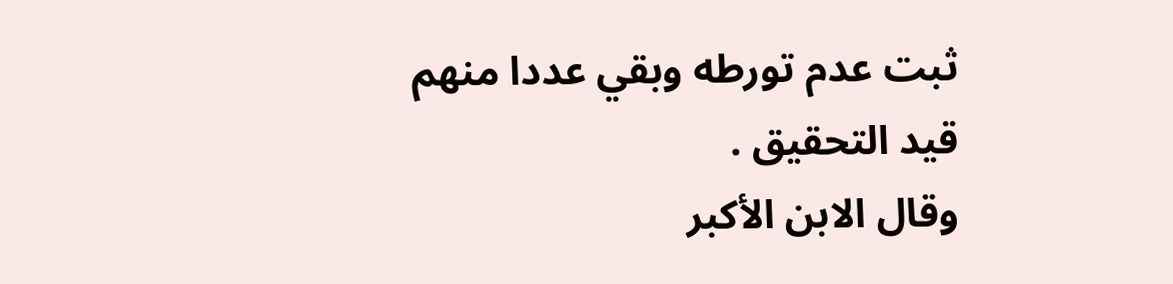ثبت عدم تورطه وبقي عددا منهم قيد التحقيق .
وقال الابن الأكبر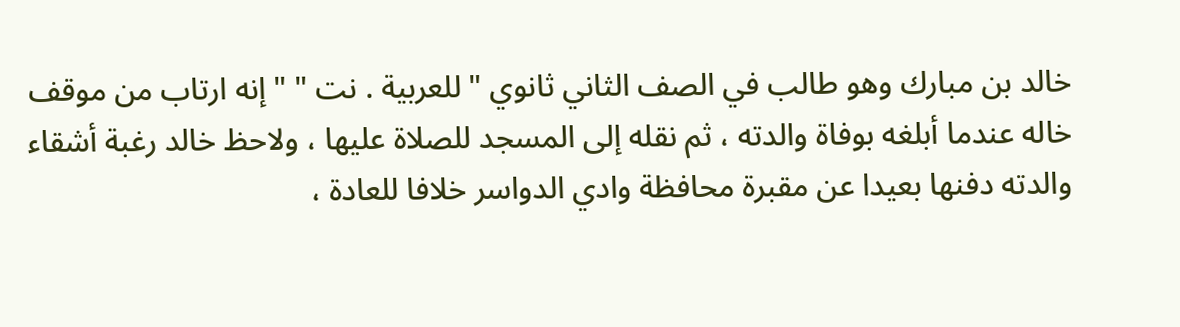خالد بن مبارك وهو طالب في الصف الثاني ثانوي " للعربية . نت " " إنه ارتاب من موقف خاله عندما أبلغه بوفاة والدته ، ثم نقله إلى المسجد للصلاة عليها ، ولاحظ خالد رغبة أشقاء والدته دفنها بعيدا عن مقبرة محافظة وادي الدواسر خلافا للعادة ،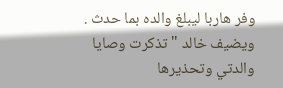وفر هاربا ليبلغ والده بما حدث .
ويضيف خالد " تذكرت وصايا والدتي وتحذيرها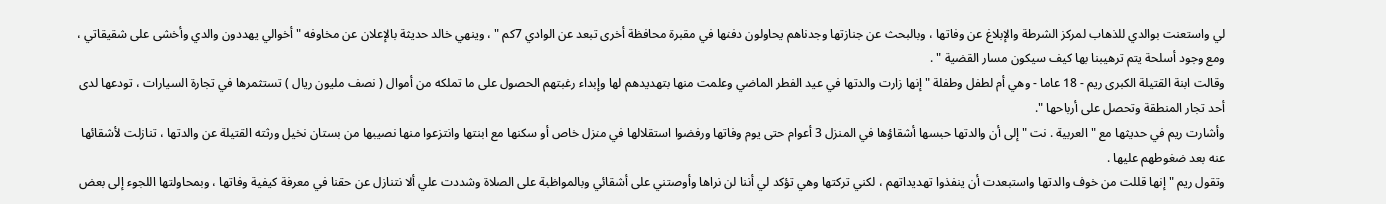لي واستعنت بوالدي للذهاب لمركز الشرطة والإبلاغ عن وفاتها ، وبالبحث عن جنازتها وجدناهم يحاولون دفنها في مقبرة محافظة أخرى تبعد عن الوادي 7كم " ، وينهي خالد حديثة بالإعلان عن مخاوفه " أخوالي يهددون والدي وأخشى على شقيقاتي ، ومع وجود أسلحة يتم ترهيبنا بها كيف سيكون مسار القضية " .
وقالت ابنة القتيلة الكبرى ريم - 18 عاما - وهي أم لطفل وطفلة " إنها زارت والدتها في عيد الفطر الماضي وعلمت منها بتهديدهم لها وإبداء رغبتهم الحصول على ما تملكه من أموال ( نصف مليون ريال ) تستثمرها في تجارة السيارات ، تودعها لدى أحد تجار المنطقة وتحصل على أرباحها ".
وأشارت ريم في حديثها مع " العربية . نت " إلى أن والدتها حبسها أشقاؤها في المنزل 3 أعوام حتى يوم وفاتها ورفضوا استقلالها في منزل خاص أو سكنها مع ابنتها وانتزعوا منها نصيبها من بستان نخيل ورثته القتيلة عن والدتها ، تنازلت لأشقائها عنه بعد ضغوطهم عليها .
وتقول ريم " إنها قللت من خوف والدتها واستبعدت أن ينفذوا تهديداتهم ، لكني تركتها وهي تؤكد لي أننا لن نراها وأوصتني على أشقائي وبالمواظبة على الصلاة وشددت علي ألا نتنازل عن حقنا في معرفة كيفية وفاتها ، وبمحاولتها اللجوء إلى بعض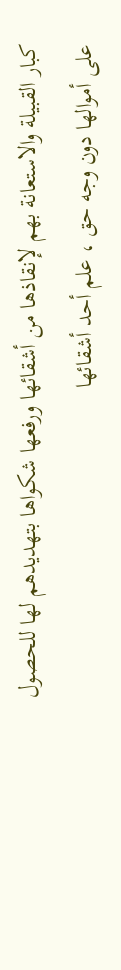كبار القبيلة والاستعانة بهم لإنقاذها من أشقائها ورفعها شكواها بتهديدهم لها للحصول على أموالها دون وجه حق ، علم أحد أشقائها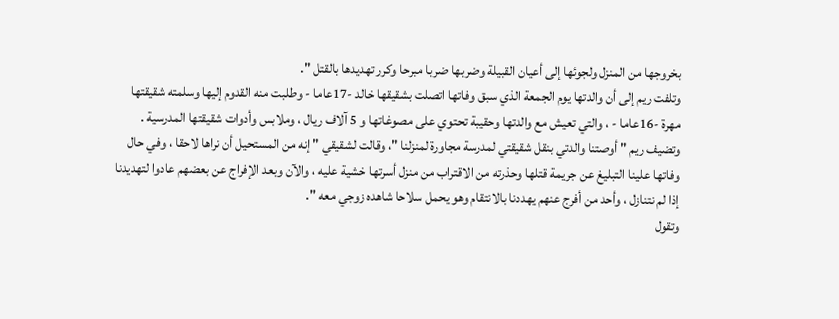بخروجها من المنزل ولجوئها إلى أعيان القبيلة وضربها ضربا مبرحا وكرر تهديدها بالقتل ".
وتلفت ريم إلى أن والدتها يوم الجمعة الذي سبق وفاتها اتصلت بشقيقها خالد -17عاما - وطلبت منه القدوم إليها وسلمته شقيقتها مهرة -16عاما - ، والتي تعيش مع والدتها وحقيبة تحتوي على مصوغاتها و 5 آلاف ريال ، وملابس وأدوات شقيقتها المدرسية .
وتضيف ريم " أوصتنا والدتي بنقل شقيقتي لمدرسة مجاورة لمنزلنا "، وقالت لشقيقي " إنه من المستحيل أن نراها لاحقا ، وفي حال وفاتها علينا التبليغ عن جريمة قتلها وحذرته من الاقتراب من منزل أسرتها خشية عليه ، والآن وبعد الإفراج عن بعضهم عادوا لتهديدنا إذا لم نتنازل ، وأحد من أفرج عنهم يهددنا بالانتقام وهو يحمل سلاحا شاهده زوجي معه ".
وتقول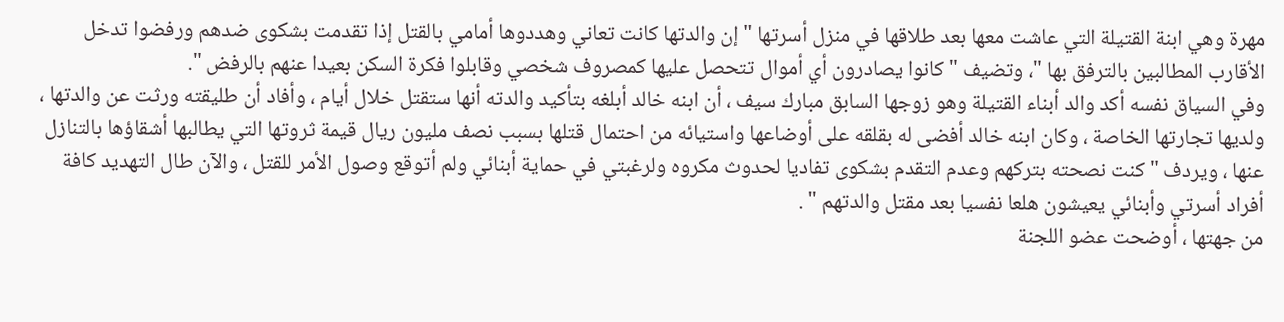مهرة وهي ابنة القتيلة التي عاشت معها بعد طلاقها في منزل أسرتها " إن والدتها كانت تعاني وهددوها أمامي بالقتل إذا تقدمت بشكوى ضدهم ورفضوا تدخل الأقارب المطالبين بالترفق بها "، وتضيف " كانوا يصادرون أي أموال تتحصل عليها كمصروف شخصي وقابلوا فكرة السكن بعيدا عنهم بالرفض ".
وفي السياق نفسه أكد والد أبناء القتيلة وهو زوجها السابق مبارك سيف ، أن ابنه خالد أبلغه بتأكيد والدته أنها ستقتل خلال أيام ، وأفاد أن طليقته ورثت عن والدتها ، ولديها تجارتها الخاصة ، وكان ابنه خالد أفضى له بقلقه على أوضاعها واستيائه من احتمال قتلها بسبب نصف مليون ريال قيمة ثروتها التي يطالبها أشقاؤها بالتنازل عنها ، ويردف " كنت نصحته بتركهم وعدم التقدم بشكوى تفاديا لحدوث مكروه ولرغبتي في حماية أبنائي ولم أتوقع وصول الأمر للقتل ، والآن طال التهديد كافة أفراد أسرتي وأبنائي يعيشون هلعا نفسيا بعد مقتل والدتهم " .
من جهتها ، أوضحت عضو اللجنة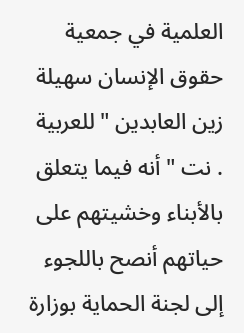العلمية في جمعية حقوق الإنسان سهيلة زين العابدين " للعربية . نت " أنه فيما يتعلق بالأبناء وخشيتهم على حياتهم أنصح باللجوء إلى لجنة الحماية بوزارة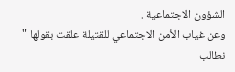الشؤون الاجتماعية .
وعن غياب الأمن الاجتماعي للقتيلة علقت بقولها " نطالب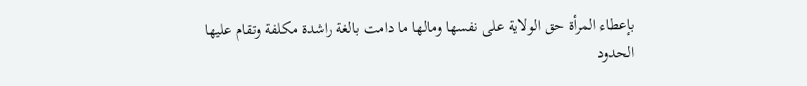بإعطاء المرأة حق الولاية على نفسها ومالها ما دامت بالغة راشدة مكلفة وتقام عليها الحدود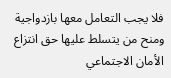فلا يجب التعامل معها بازدواجية ومنح من يتسلط عليها حق انتزاع الأمان الاجتماعي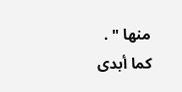منها " .
كما أبدى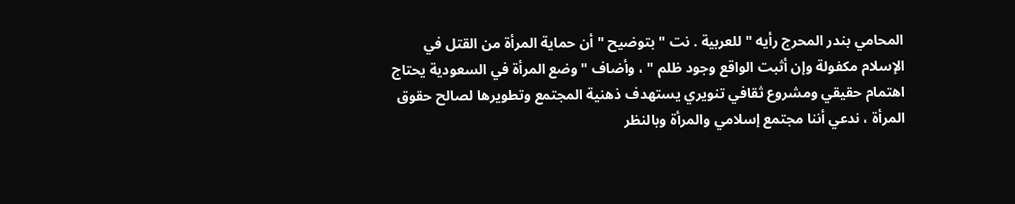المحامي بندر المحرج رأيه " للعربية . نت " بتوضيح " أن حماية المرأة من القتل في الإسلام مكفولة وإن أثبت الواقع وجود ظلم " ، وأضاف " وضع المرأة في السعودية يحتاج اهتمام حقيقي ومشروع ثقافي تنويري يستهدف ذهنية المجتمع وتطويرها لصالح حقوق المرأة ، ندعي أننا مجتمع إسلامي والمرأة وبالنظر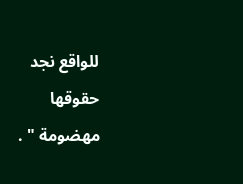للواقع نجد حقوقها مهضومة " .